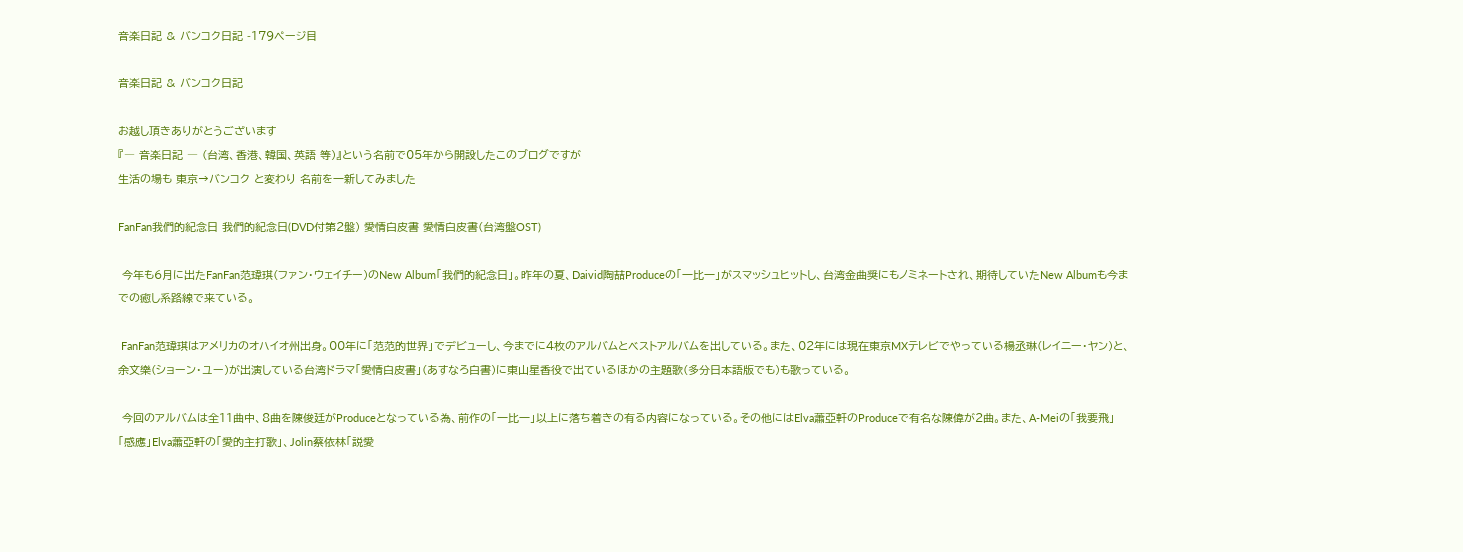音楽日記 & バンコク日記 -179ページ目

音楽日記 & バンコク日記

お越し頂きありがとうございます
『― 音楽日記 ― (台湾、香港、韓国、英語 等)』という名前で05年から開設したこのブログですが
生活の場も 東京→バンコク と変わり 名前を一新してみました

FanFan我們的紀念日 我們的紀念日(DVD付第2盤) 愛情白皮書 愛情白皮書(台湾盤OST)

 今年も6月に出たFanFan范瑋琪(ファン・ウェイチー)のNew Album「我們的紀念日」。昨年の夏、Daivid陶喆Produceの「一比一」がスマッシュヒットし、台湾金曲奨にもノミネートされ、期待していたNew Albumも今までの癒し系路線で来ている。

 FanFan范瑋琪はアメリカのオハイオ州出身。00年に「范范的世界」でデビューし、今までに4枚のアルバムとベストアルバムを出している。また、02年には現在東京MXテレビでやっている楊丞琳(レイニー・ヤン)と、余文樂(ショーン・ユー)が出演している台湾ドラマ「愛情白皮書」(あすなろ白書)に東山星香役で出ているほかの主題歌(多分日本語版でも)も歌っている。

 今回のアルバムは全11曲中、8曲を陳俊廷がProduceとなっている為、前作の「一比一」以上に落ち着きの有る内容になっている。その他にはElva蕭亞軒のProduceで有名な陳偉が2曲。また、A-Meiの「我要飛」「感應」Elva蕭亞軒の「愛的主打歌」、Jolin蔡依林「説愛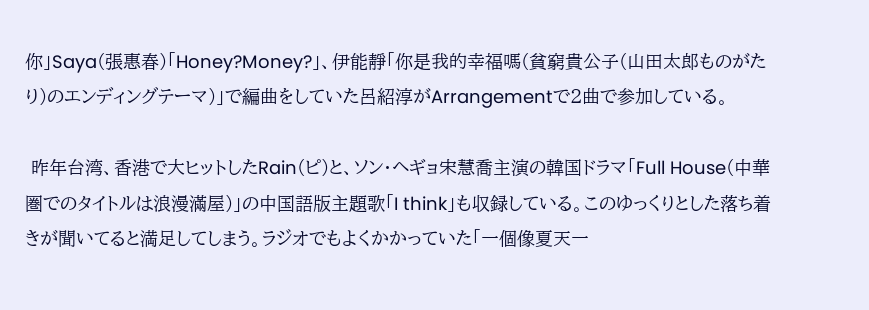你」Saya(張惠春)「Honey?Money?」、伊能靜「你是我的幸福嗎(貧窮貴公子(山田太郎ものがたり)のエンディングテーマ)」で編曲をしていた呂紹淳がArrangementで2曲で参加している。

 昨年台湾、香港で大ヒットしたRain(ピ)と、ソン・ヘギョ宋慧喬主演の韓国ドラマ「Full House(中華圏でのタイトルは浪漫滿屋)」の中国語版主題歌「I think」も収録している。このゆっくりとした落ち着きが聞いてると満足してしまう。ラジオでもよくかかっていた「一個像夏天一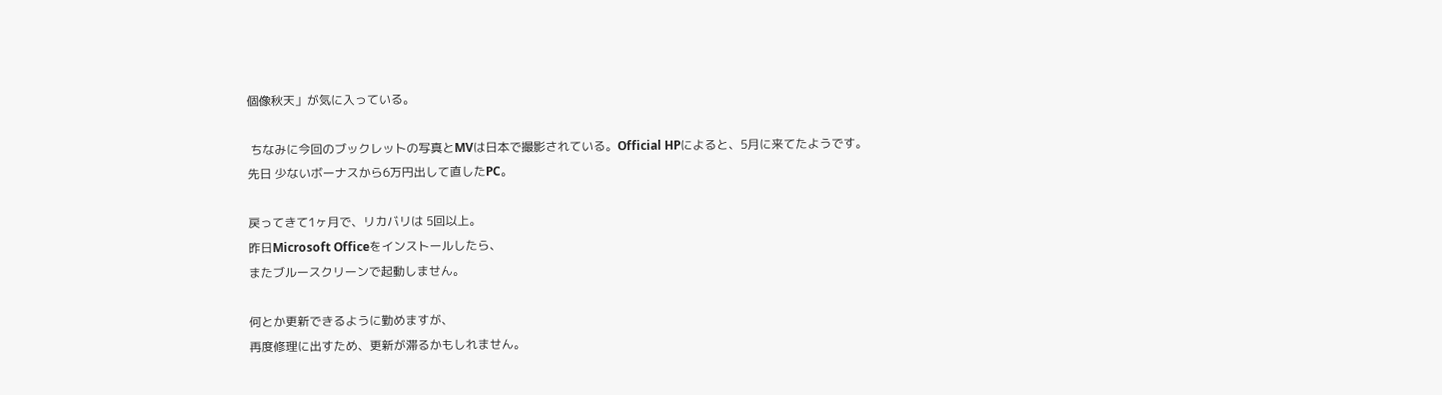個像秋天」が気に入っている。

 ちなみに今回のブックレットの写真とMVは日本で撮影されている。Official HPによると、5月に来てたようです。
先日 少ないボーナスから6万円出して直したPC。

戻ってきて1ヶ月で、リカバリは 5回以上。
昨日Microsoft Officeをインストールしたら、
またブルースクリーンで起動しません。

何とか更新できるように勤めますが、
再度修理に出すため、更新が滞るかもしれません。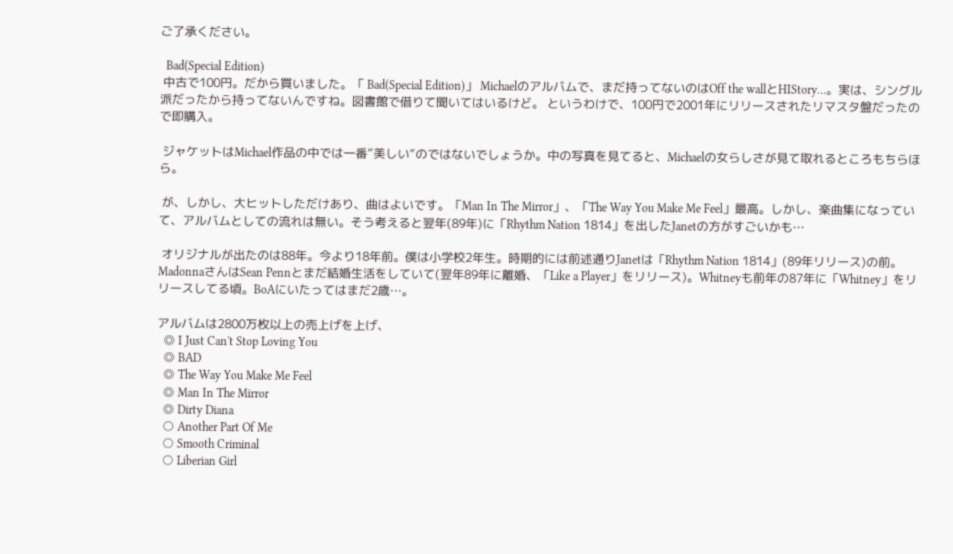ご了承ください。

  Bad(Special Edition)
 中古で100円。だから買いました。「 Bad(Special Edition)」 Michaelのアルバムで、まだ持ってないのはOff the wallとHIStory…。実は、シングル派だったから持ってないんですね。図書館で借りて聞いてはいるけど。 というわけで、100円で2001年にリリースされたリマスタ盤だったので即購入。

 ジャケットはMichael作品の中では一番”美しい”のではないでしょうか。中の写真を見てると、Michaelの女らしさが見て取れるところもちらほら。

 が、しかし、大ヒットしただけあり、曲はよいです。「Man In The Mirror」、「The Way You Make Me Feel」最高。しかし、楽曲集になっていて、アルバムとしての流れは無い。そう考えると翌年(89年)に「Rhythm Nation 1814」を出したJanetの方がすごいかも…

 オリジナルが出たのは88年。今より18年前。僕は小学校2年生。時期的には前述通りJanetは「Rhythm Nation 1814」(89年リリース)の前。MadonnaさんはSean Pennとまだ結婚生活をしていて(翌年89年に離婚、「Like a Player」をリリース)。Whitneyも前年の87年に「Whitney」をリリースしてる頃。BoAにいたってはまだ2歳…。

アルバムは2800万枚以上の売上げを上げ、
  ◎ I Just Can't Stop Loving You
  ◎ BAD
  ◎ The Way You Make Me Feel
  ◎ Man In The Mirror
  ◎ Dirty Diana
  ○ Another Part Of Me
  ○ Smooth Criminal
  ○ Liberian Girl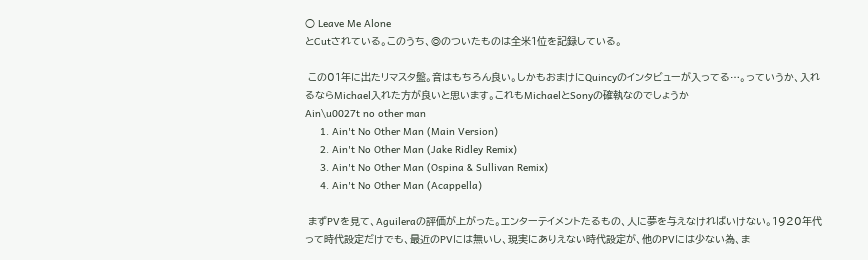○ Leave Me Alone
とCutされている。このうち、◎のついたものは全米1位を記録している。

 この01年に出たリマスタ盤。音はもちろん良い。しかもおまけにQuincyのインタビューが入ってる…。っていうか、入れるならMichael入れた方が良いと思います。これもMichaelとSonyの確執なのでしょうか
Ain\u0027t no other man
     1. Ain't No Other Man (Main Version)
     2. Ain't No Other Man (Jake Ridley Remix)
     3. Ain't No Other Man (Ospina & Sullivan Remix)
     4. Ain't No Other Man (Acappella)

 まずPVを見て、Aguileraの評価が上がった。エンターテイメントたるもの、人に夢を与えなければいけない。1920年代って時代設定だけでも、最近のPVには無いし、現実にありえない時代設定が、他のPVには少ない為、ま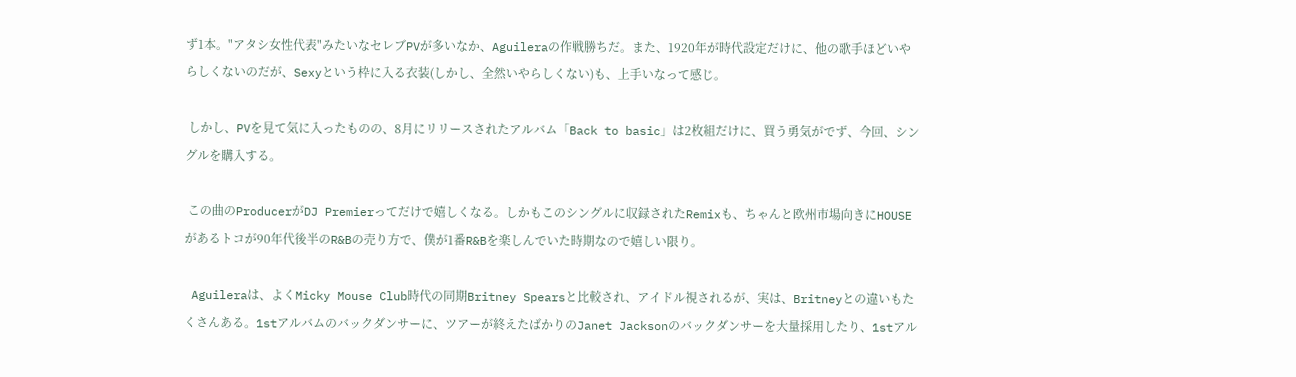ず1本。"アタシ女性代表"みたいなセレブPVが多いなか、Aguileraの作戦勝ちだ。また、1920年が時代設定だけに、他の歌手ほどいやらしくないのだが、Sexyという枠に入る衣装(しかし、全然いやらしくない)も、上手いなって感じ。

 しかし、PVを見て気に入ったものの、8月にリリースされたアルバム「Back to basic」は2枚組だけに、買う勇気がでず、今回、シングルを購入する。

 この曲のProducerがDJ Premierってだけで嬉しくなる。しかもこのシングルに収録されたRemixも、ちゃんと欧州市場向きにHOUSEがあるトコが90年代後半のR&Bの売り方で、僕が1番R&Bを楽しんでいた時期なので嬉しい限り。

 Aguileraは、よくMicky Mouse Club時代の同期Britney Spearsと比較され、アイドル視されるが、実は、Britneyとの違いもたくさんある。1stアルバムのバックダンサーに、ツアーが終えたばかりのJanet Jacksonのバックダンサーを大量採用したり、1stアル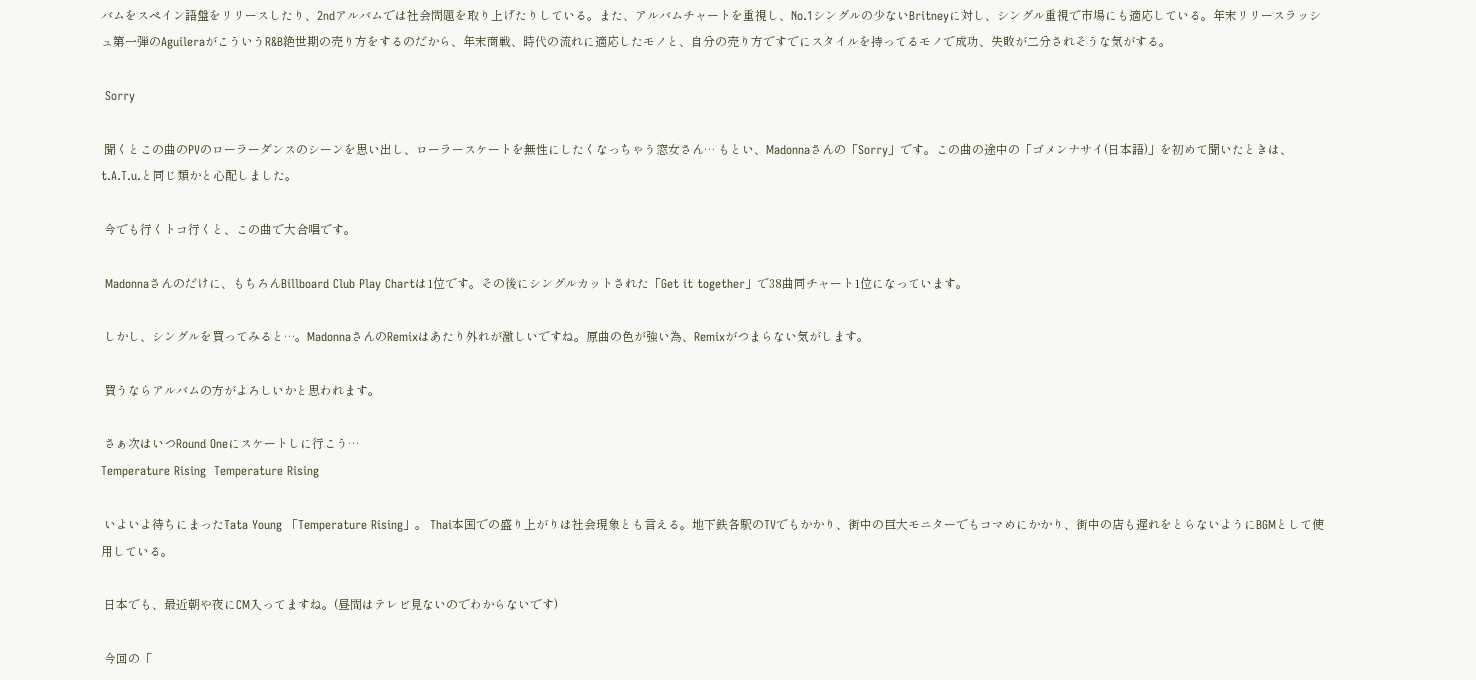バムをスペイン語盤をリリースしたり、2ndアルバムでは社会問題を取り上げたりしている。また、アルバムチャートを重視し、No.1シングルの少ないBritneyに対し、シングル重視で市場にも適応している。年末リリースラッシュ第一弾のAguileraがこういうR&B絶世期の売り方をするのだから、年末商戦、時代の流れに適応したモノと、自分の売り方ですでにスタイルを持ってるモノで成功、失敗が二分されそうな気がする。

 Sorry

 聞くとこの曲のPVのローラーダンスのシーンを思い出し、ローラースケートを無性にしたくなっちゃう窓女さん… もとい、Madonnaさんの「Sorry」です。この曲の途中の「ゴメンナサイ(日本語)」を初めて聞いたときは、t.A.T.u.と同じ類かと心配しました。

 今でも行くトコ行くと、この曲で大合唱です。

 Madonnaさんのだけに、もちろんBillboard Club Play Chartは1位です。その後にシングルカットされた「Get it together」で38曲同チャート1位になっています。

 しかし、シングルを買ってみると…。MadonnaさんのRemixはあたり外れが激しいですね。原曲の色が強い為、Remixがつまらない気がします。

 買うならアルバムの方がよろしいかと思われます。

 さぁ次はいつRound Oneにスケートしに行こう…
Temperature Rising  Temperature Rising

 いよいよ待ちにまったTata Young 「Temperature Rising」。 Thai本国での盛り上がりは社会現象とも言える。地下鉄各駅のTVでもかかり、街中の巨大モニターでもコマめにかかり、街中の店も遅れをとらないようにBGMとして使用している。

 日本でも、最近朝や夜にCM入ってますね。(昼間はテレビ見ないのでわからないです)

 今回の「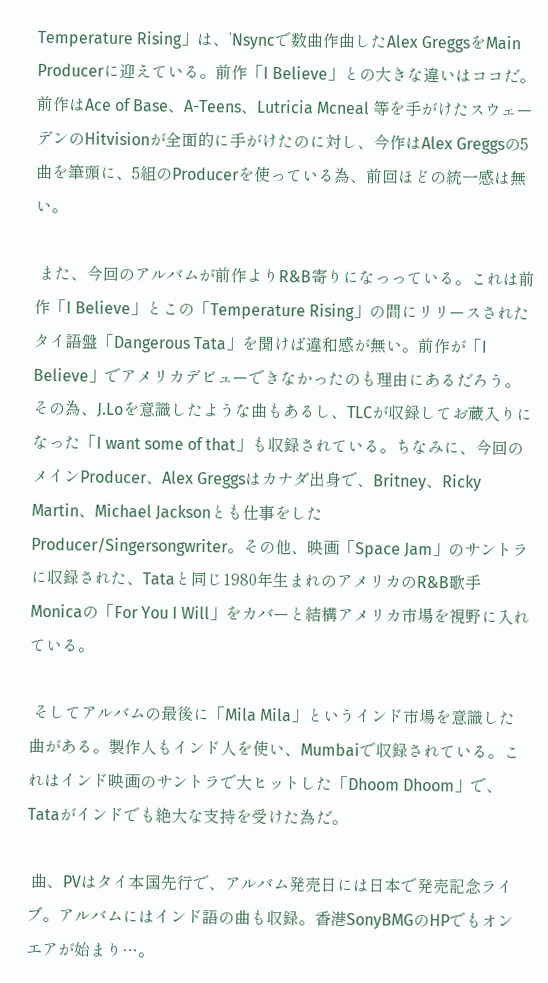Temperature Rising」は、’Nsyncで数曲作曲したAlex GreggsをMain Producerに迎えている。前作「I Believe」との大きな違いはココだ。前作はAce of Base、A-Teens、Lutricia Mcneal 等を手がけたスウェーデンのHitvisionが全面的に手がけたのに対し、今作はAlex Greggsの5曲を筆頭に、5組のProducerを使っている為、前回ほどの統一感は無い。

 また、今回のアルバムが前作よりR&B寄りになっっている。これは前作「I Believe」とこの「Temperature Rising」の間にリリースされたタイ語盤「Dangerous Tata」を聞けば違和感が無い。前作が「I Believe」でアメリカデビューできなかったのも理由にあるだろう。その為、J.Loを意識したような曲もあるし、TLCが収録してお蔵入りになった「I want some of that」も収録されている。ちなみに、今回のメインProducer、Alex Greggsはカナダ出身で、Britney、Ricky Martin、Michael Jacksonとも仕事をしたProducer/Singersongwriter。その他、映画「Space Jam」のサントラに収録された、Tataと同じ1980年生まれのアメリカのR&B歌手Monicaの「For You I Will」をカバーと結構アメリカ市場を視野に入れている。

 そしてアルバムの最後に「Mila Mila」というインド市場を意識した曲がある。製作人もインド人を使い、Mumbaiで収録されている。これはインド映画のサントラで大ヒットした「Dhoom Dhoom」で、Tataがインドでも絶大な支持を受けた為だ。

 曲、PVはタイ本国先行で、アルバム発売日には日本で発売記念ライブ。アルバムにはインド語の曲も収録。香港SonyBMGのHPでもオンエアが始まり…。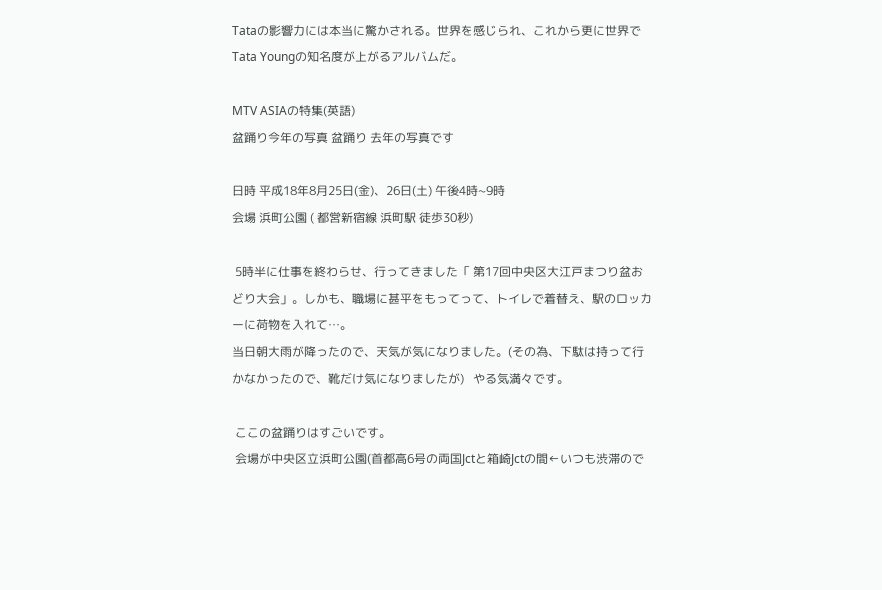Tataの影響力には本当に驚かされる。世界を感じられ、これから更に世界でTata Youngの知名度が上がるアルバムだ。

MTV ASIAの特集(英語)
盆踊り今年の写真 盆踊り 去年の写真です

日時 平成18年8月25日(金)、26日(土) 午後4時~9時
会場 浜町公園 ( 都営新宿線 浜町駅 徒歩30秒)

 5時半に仕事を終わらせ、行ってきました「 第17回中央区大江戸まつり盆おどり大会」。しかも、職場に甚平をもってって、トイレで着替え、駅のロッカーに荷物を入れて…。
当日朝大雨が降ったので、天気が気になりました。(その為、下駄は持って行かなかったので、靴だけ気になりましたが)   やる気満々です。

 ここの盆踊りはすごいです。
 会場が中央区立浜町公園(首都高6号の両国Jctと箱崎Jctの間←いつも渋滞ので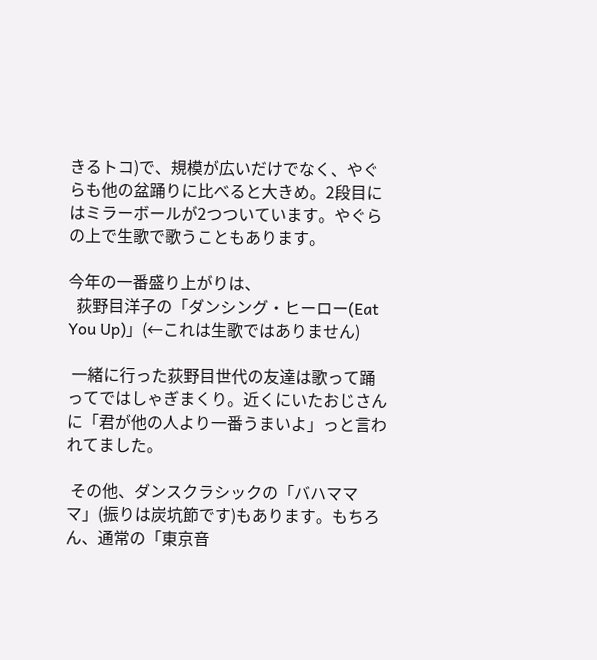きるトコ)で、規模が広いだけでなく、やぐらも他の盆踊りに比べると大きめ。2段目にはミラーボールが2つついています。やぐらの上で生歌で歌うこともあります。

今年の一番盛り上がりは、
  荻野目洋子の「ダンシング・ヒーロー(Eat You Up)」(←これは生歌ではありません)

 一緒に行った荻野目世代の友達は歌って踊ってではしゃぎまくり。近くにいたおじさんに「君が他の人より一番うまいよ」っと言われてました。

 その他、ダンスクラシックの「バハマママ」(振りは炭坑節です)もあります。もちろん、通常の「東京音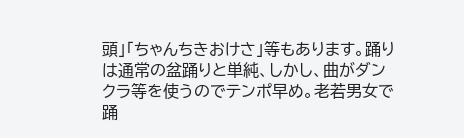頭」「ちゃんちきおけさ」等もあります。踊りは通常の盆踊りと単純、しかし、曲がダンクラ等を使うのでテンポ早め。老若男女で踊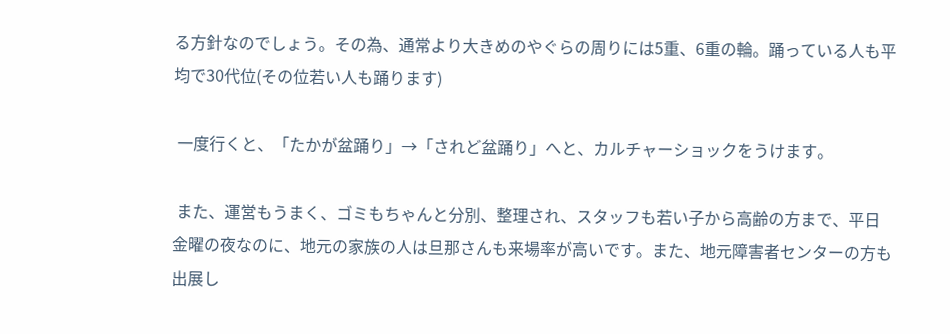る方針なのでしょう。その為、通常より大きめのやぐらの周りには5重、6重の輪。踊っている人も平均で30代位(その位若い人も踊ります)

 一度行くと、「たかが盆踊り」→「されど盆踊り」へと、カルチャーショックをうけます。

 また、運営もうまく、ゴミもちゃんと分別、整理され、スタッフも若い子から高齢の方まで、平日金曜の夜なのに、地元の家族の人は旦那さんも来場率が高いです。また、地元障害者センターの方も出展し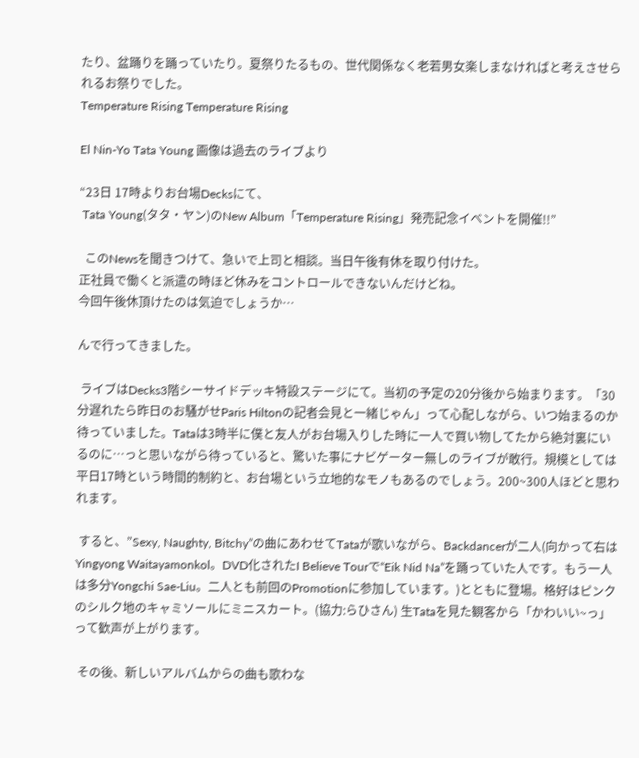たり、盆踊りを踊っていたり。夏祭りたるもの、世代関係なく老若男女楽しまなければと考えさせられるお祭りでした。
Temperature Rising Temperature Rising

El Nin-Yo Tata Young 画像は過去のライブより

“23日 17時よりお台場Decksにて、
 Tata Young(タタ・ヤン)のNew Album「Temperature Rising」発売記念イベントを開催!!”

  このNewsを聞きつけて、急いで上司と相談。当日午後有休を取り付けた。
正社員で働くと派遣の時ほど休みをコントロールできないんだけどね。
今回午後休頂けたのは気迫でしょうか…

んで行ってきました。

 ライブはDecks3階シーサイドデッキ特設ステージにて。当初の予定の20分後から始まります。「30分遅れたら昨日のお騒がせParis Hiltonの記者会見と一緒じゃん」って心配しながら、いつ始まるのか待っていました。Tataは3時半に僕と友人がお台場入りした時に一人で買い物してたから絶対裏にいるのに…っと思いながら待っていると、驚いた事にナビゲーター無しのライブが敢行。規模としては平日17時という時間的制約と、お台場という立地的なモノもあるのでしょう。200~300人ほどと思われます。

 すると、”Sexy, Naughty, Bitchy”の曲にあわせてTataが歌いながら、Backdancerが二人(向かって右はYingyong Waitayamonkol。DVD化されたI Believe Tourで“Eik Nid Na”を踊っていた人です。もう一人は多分Yongchi Sae-Liu。二人とも前回のPromotionに参加しています。)とともに登場。格好はピンクのシルク地のキャミソールにミニスカート。(協力:らひさん) 生Tataを見た観客から「かわいい~っ」って歓声が上がります。

 その後、新しいアルバムからの曲も歌わな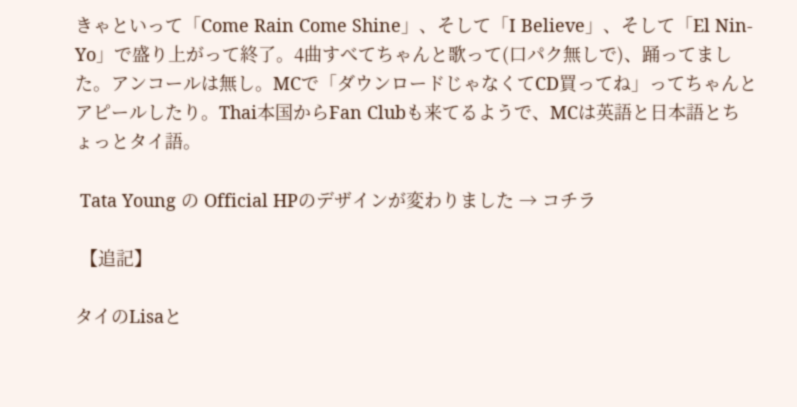きゃといって「Come Rain Come Shine」、そして「I Believe」、そして「El Nin-Yo」で盛り上がって終了。4曲すべてちゃんと歌って(口パク無しで)、踊ってました。アンコールは無し。MCで「ダウンロードじゃなくてCD買ってね」ってちゃんとアピールしたり。Thai本国からFan Clubも来てるようで、MCは英語と日本語とちょっとタイ語。

 Tata Young の Official HPのデザインが変わりました → コチラ

 【追記】

タイのLisaと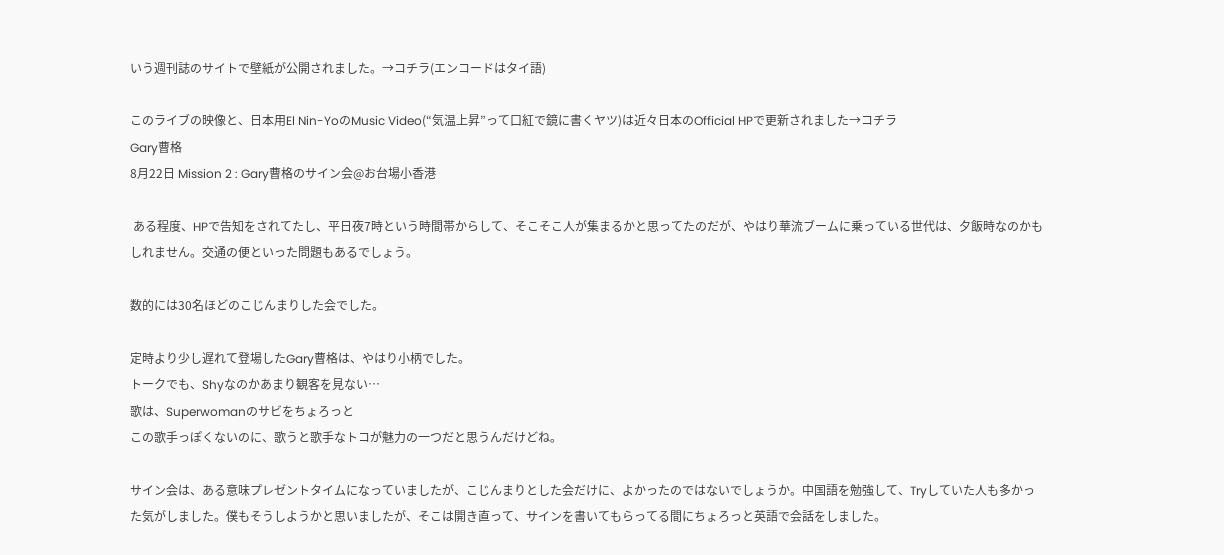いう週刊誌のサイトで壁紙が公開されました。→コチラ(エンコードはタイ語)

このライブの映像と、日本用El Nin-YoのMusic Video(“気温上昇”って口紅で鏡に書くヤツ)は近々日本のOfficial HPで更新されました→コチラ
Gary曹格
8月22日 Mission 2 : Gary曹格のサイン会@お台場小香港

 ある程度、HPで告知をされてたし、平日夜7時という時間帯からして、そこそこ人が集まるかと思ってたのだが、やはり華流ブームに乗っている世代は、夕飯時なのかもしれません。交通の便といった問題もあるでしょう。

数的には30名ほどのこじんまりした会でした。

定時より少し遅れて登場したGary曹格は、やはり小柄でした。
トークでも、Shyなのかあまり観客を見ない…
歌は、Superwomanのサビをちょろっと
この歌手っぽくないのに、歌うと歌手なトコが魅力の一つだと思うんだけどね。

サイン会は、ある意味プレゼントタイムになっていましたが、こじんまりとした会だけに、よかったのではないでしょうか。中国語を勉強して、Tryしていた人も多かった気がしました。僕もそうしようかと思いましたが、そこは開き直って、サインを書いてもらってる間にちょろっと英語で会話をしました。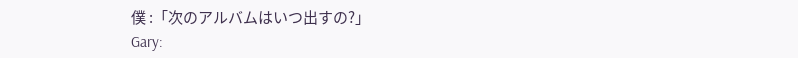僕 :「次のアルバムはいつ出すの?」
Gary: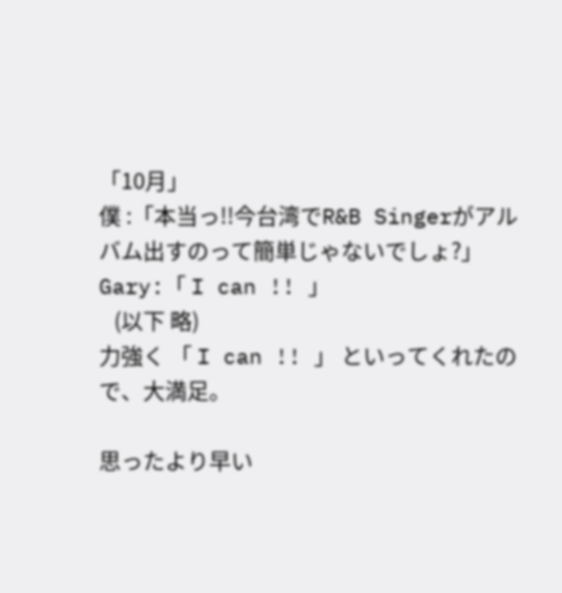「10月」
僕 :「本当っ!!今台湾でR&B Singerがアルバム出すのって簡単じゃないでしょ?」
Gary:「 I can !! 」
   (以下 略)
力強く 「 I can !! 」 といってくれたので、大満足。

思ったより早い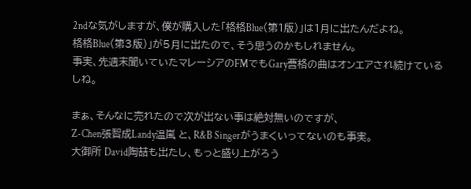2ndな気がしますが、僕が購入した「格格Blue(第1版)」は1月に出たんだよね。
格格Blue(第3版)」が5月に出たので、そう思うのかもしれません。
事実、先週末聞いていたマレーシアのFMでもGary曹格の曲はオンエアされ続けているしね。

まぁ、そんなに売れたので次が出ない事は絶対無いのですが、
Z-Chen張智成Landy温嵐 と、R&B Singerがうまくいってないのも事実。
大御所 David陶喆も出たし、もっと盛り上がろう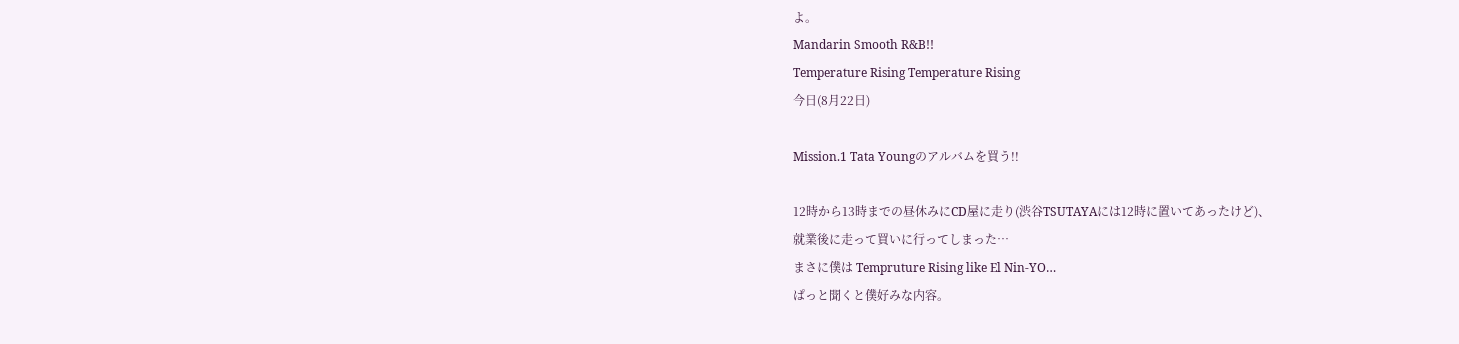よ。
Mandarin Smooth R&B!!
Temperature Rising Temperature Rising
今日(8月22日)

Mission.1 Tata Youngのアルバムを買う!!

12時から13時までの昼休みにCD屋に走り(渋谷TSUTAYAには12時に置いてあったけど)、
就業後に走って買いに行ってしまった…
まさに僕は Tempruture Rising like El Nin-YO…
ぱっと聞くと僕好みな内容。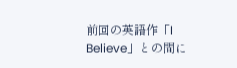前回の英語作「I Believe」との間に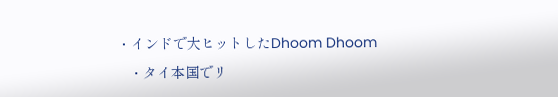・インドで大ヒットしたDhoom Dhoom
   ・タイ本国でリ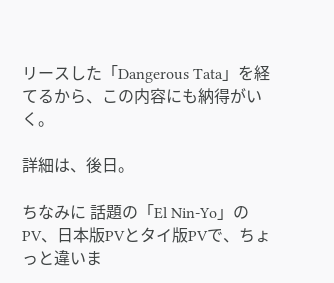リースした「Dangerous Tata」を経てるから、この内容にも納得がいく。

詳細は、後日。

ちなみに 話題の「El Nin-Yo」のPV、日本版PVとタイ版PVで、ちょっと違いま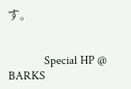す。


            Special HP @ BARKS